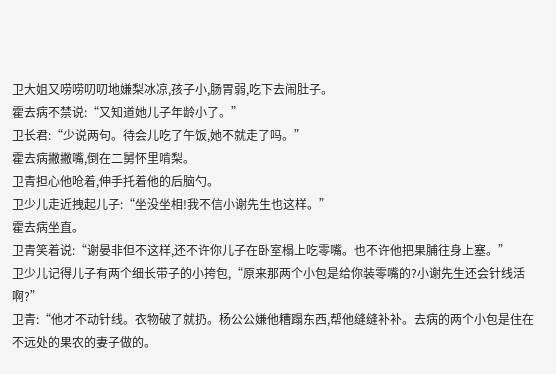卫大姐又唠唠叨叨地嫌梨冰凉,孩子小,肠胃弱,吃下去闹肚子。
霍去病不禁说:“又知道她儿子年龄小了。”
卫长君:“少说两句。待会儿吃了午饭,她不就走了吗。”
霍去病撇撇嘴,倒在二舅怀里啃梨。
卫青担心他呛着,伸手托着他的后脑勺。
卫少儿走近拽起儿子:“坐没坐相!我不信小谢先生也这样。”
霍去病坐直。
卫青笑着说:“谢晏非但不这样,还不许你儿子在卧室榻上吃零嘴。也不许他把果脯往身上塞。”
卫少儿记得儿子有两个细长带子的小挎包,“原来那两个小包是给你装零嘴的?小谢先生还会针线活啊?”
卫青:“他才不动针线。衣物破了就扔。杨公公嫌他糟蹋东西,帮他缝缝补补。去病的两个小包是住在不远处的果农的妻子做的。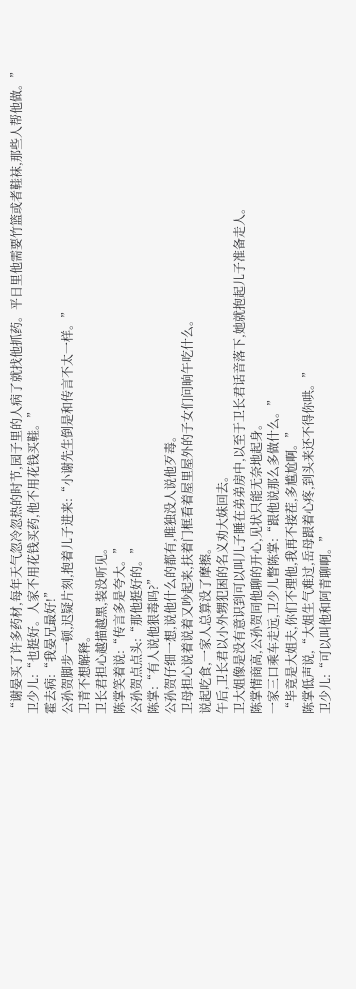“谢晏买了许多药材,每年天气忽冷忽热的时节,园子里的人病了就找他抓药。平日里他需要竹篮或者鞋袜,那些人帮他做。”
卫少儿:“也挺好。人家不用花钱买药,他不用花钱买鞋。”
霍去病:“我晏兄最好!”
公孙贺脚步一顿,迟疑片刻,抱着儿子进来:“小谢先生倒是和传言不太一样。”
卫青不想解释。
卫长君担心越描越黑,装没听见。
陈掌笑着说:“传言多是夸大。”
公孙贺点点头:“那他挺好的。”
陈掌:“有人说他狠毒吗?”
公孙贺仔细一想,说他什么的都有,唯独没人说他歹毒。
卫母担心说着说着又吵起来,扶着门框看着屋里屋外的子女们问晌午吃什么。
说起吃食,一家人总算没了摩擦。
午后,卫长君以小外甥犯困的名义劝大妹回去。
卫大姐像是没有意识到可以叫儿子睡在弟弟房中,以至于卫长君话音落下,她就抱起儿子准备走人。
陈掌情商高,公孙贺同他聊的开心,见状只能无奈地起身。
一家三口乘车走远,卫少儿瞥陈掌:“跟他说那么多做什么。”
“毕竟是大姐夫,你们不理他,我再不接茬,多尴尬啊。”
陈掌低声说,“大姐生气难过,岳母跟着心疼,到头来还不得你哄。”
卫少儿:“可以叫他和阿青聊啊。”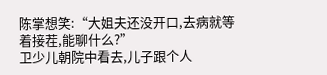陈掌想笑:“大姐夫还没开口,去病就等着接茬,能聊什么?”
卫少儿朝院中看去,儿子跟个人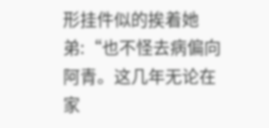形挂件似的挨着她弟:“也不怪去病偏向阿青。这几年无论在家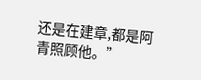还是在建章,都是阿青照顾他。”